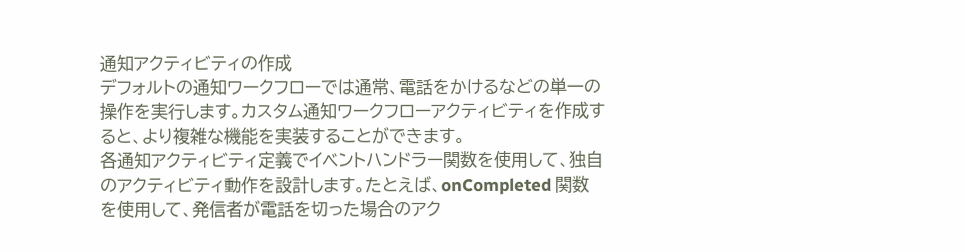通知アクティビティの作成
デフォルトの通知ワークフローでは通常、電話をかけるなどの単一の操作を実行します。カスタム通知ワークフローアクティビティを作成すると、より複雑な機能を実装することができます。
各通知アクティビティ定義でイベントハンドラー関数を使用して、独自のアクティビティ動作を設計します。たとえば、onCompleted 関数を使用して、発信者が電話を切った場合のアク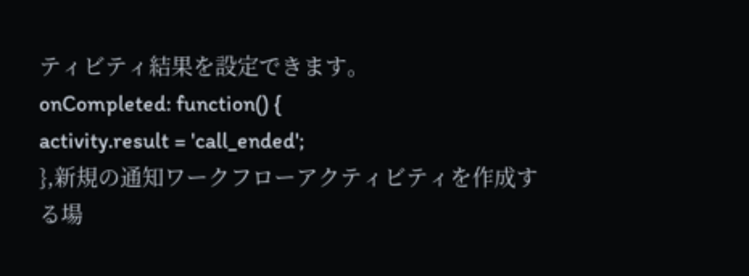ティビティ結果を設定できます。
onCompleted: function() {
activity.result = 'call_ended';
},新規の通知ワークフローアクティビティを作成する場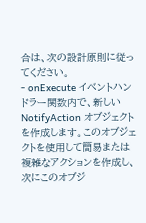合は、次の設計原則に従ってください。
- onExecute イベントハンドラー関数内で、新しい NotifyAction オブジェクトを作成します。このオブジェクトを使用して簡易または複雑なアクションを作成し、次にこのオブジ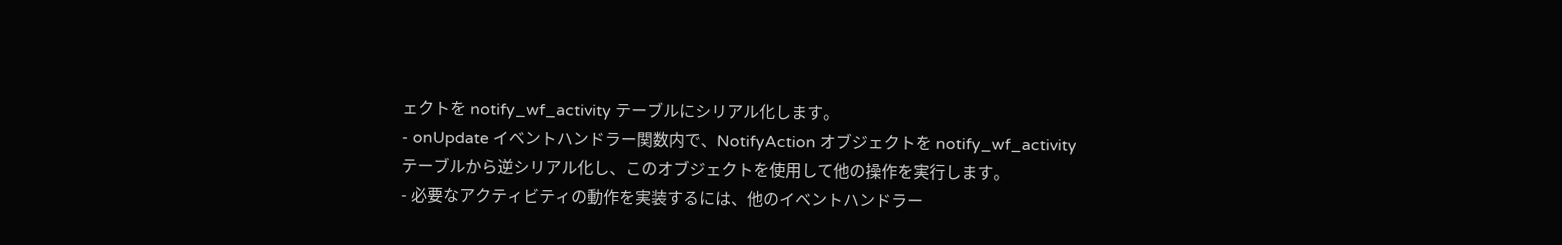ェクトを notify_wf_activity テーブルにシリアル化します。
- onUpdate イベントハンドラー関数内で、NotifyAction オブジェクトを notify_wf_activity テーブルから逆シリアル化し、このオブジェクトを使用して他の操作を実行します。
- 必要なアクティビティの動作を実装するには、他のイベントハンドラー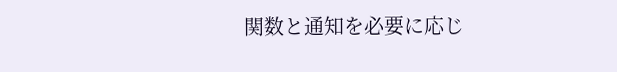関数と通知を必要に応じ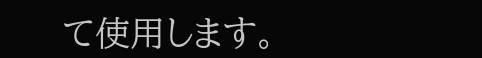て使用します。